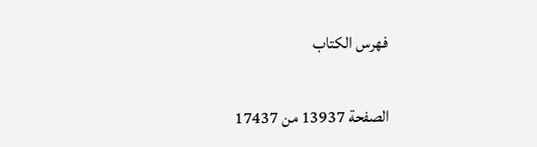فهرس الكتاب

الصفحة 13937 من 17437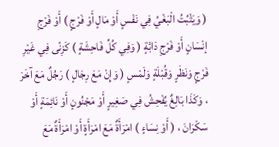( وَيَثْبُتُ الْبَغْيُ فِي نَفْسٍ أَوْ مَالٍ أَوْ فَرْجٍ ) أَوْ فَرْجِ إنْسَانٍ أَوْ فَرْجِ دَابَّةٍ ( وَفِي كُلِّ فَاحِشَةٍ ) كَزِنًى فِي غَيْرِ فَرْجٍ وَنَظَرٍ وَقُبْلَةٍ وَلَمْسٍ ( وَإِنْ مَعَ رِجَالٍ ) رَجُلٌ مَعَ آخَرَ ، وَكَذَا بَالِغٌ يُفْحِشُ فِي صَغِيرٍ أَوْ مَجْنُونٍ أَوْ نَائِمَةٍ أَوْ سَكْرَانَ ، ( أَوْ نِسَاءٍ ) امْرَأَةٌ مَعَ امْرَأَةٍ أَوْ امْرَأَةٌ مَعَ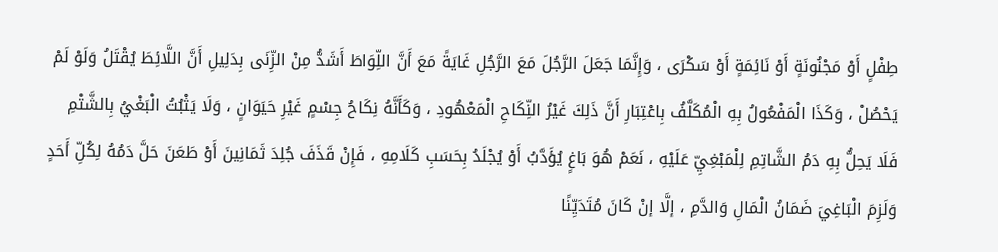طِفْلٍ أَوْ مَجْنُونَةٍ أَوْ نَائِمَةٍ أَوْ سَكْرَى ، وَإِنَّمَا جَعَلَ الرَّجُلَ مَعَ الرَّجُلِ غَايَةً مَعَ أَنَّ اللِّوَاطَ أَشَدُّ مِنْ الزِّنَى بِدَلِيلِ أَنَّ اللَّائِطَ يُقْتَلُ وَلَوْ لَمْ يَحْصُلْ ، وَكَذَا الْمَفْعُولُ بِهِ الْمُكَلَّفُ بِاعْتِبَارِ أَنَّ ذَلِكَ غَيْرُ النِّكَاحِ الْمَعْهُودِ ، وَكَأَنَّهُ نِكَاحُ جِسْمٍ غَيْرِ حَيَوَانٍ ، وَلَا يَثْبُتُ الْبَغْيُ بِالشَّتْمِ فَلَا يَحِلُّ بِهِ دَمُ الشَّاتِمِ لِلْمَبْغِيِّ عَلَيْهِ ، نَعَمْ هُوَ بَاغٍ يُؤَدَّبُ أَوْ يُجْلَدُ بِحَسَبِ كَلَامِهِ ، فَإِنْ قَذَفَ جُلِدَ ثَمَانِينَ أَوْ طَعَنَ حَلَّ دَمُهُ لِكُلِّ أَحَدٍ وَلَزِمَ الْبَاغِيَ ضَمَانُ الْمَالِ وَالدَّمِ ، إلَّا إنْ كَانَ مُتَدَيِّنًا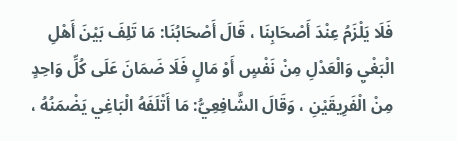فَلَا يَلْزَمُ عِنْدَ أَصْحَابِنَا ، قَالَ أَصْحَابُنَا: مَا تَلِفَ بَيْنَ أَهْلِ الْبَغْيِ وَالْعَدْلِ مِنْ نَفْسٍ أَوْ مَالٍ فَلَا ضَمَانَ عَلَى كُلِّ وَاحِدٍ مِنْ الْفَرِيقَيْنِ ، وَقَالَ الشَّافِعِيُّ: مَا أَتْلَفَهُ الْبَاغِي يَضْمَنُهُ ،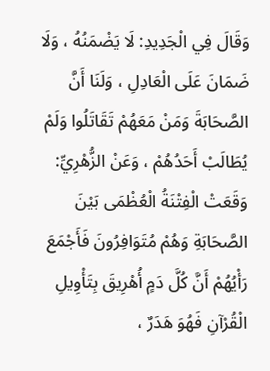وَقَالَ فِي الْجَدِيدِ: لَا يَضْمَنُهُ ، وَلَا ضَمَانَ عَلَى الْعَادِلِ ، وَلَنَا أَنَّ الصَّحَابَةَ وَمَنْ مَعَهُمْ تَقَاتَلُوا وَلَمْ يُطَالَبْ أَحَدُهُمْ ، وَعَنْ الزُّهْرِيِّ: وَقَعَتْ الْفِتْنَةُ الْعُظْمَى بَيْنَ الصَّحَابَةِ وَهُمْ مُتَوَافِرُونَ فَأَجْمَعَ رَأْيُهُمْ أَنَّ كُلَّ دَمٍ أُهْرِيقَ بِتَأْوِيلِ الْقُرْآنِ فَهُوَ هَدَرٌ ،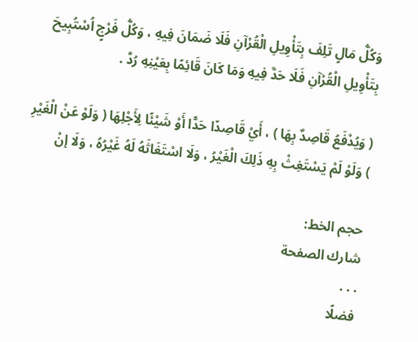وَكُلُّ مَالٍ تَلِفَ بِتَأْوِيلِ الْقُرْآنِ فَلَا ضَمَانَ فِيهِ ، وَكُلُّ فَرْجٍ اُسْتُبِيحَ بِتَأْوِيلِ الْقُرْآنِ فَلَا حَدَّ فِيهِ وَمَا كَانَ قَائِمًا بِعَيْنِهِ رُدَّ .

( وَيُدْفَعُ قَاصِدٌ بِهَا ) ، أَيْ قَاصِدًا حَدًّا أَوْ شَيْئًا لِأَجْلِهَا ( وَلَوْ عَنْ الْغَيْرِ ) وَلَوْ لَمْ يَسْتَغِثْ بِهِ ذَلِكَ الْغَيْرُ ، وَلَا اسْتَغَاثَهُ لَهُ غَيْرُهُ ، وَلَا إنْ

حجم الخط:
شارك الصفحة
. . .
فضلًا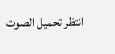انتظر تحميل الصوت